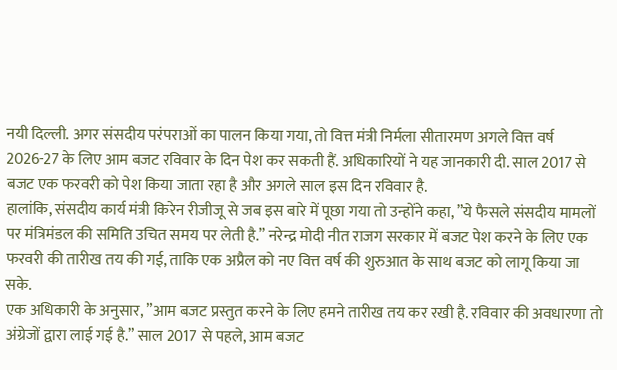नयी दिल्ली. अगर संसदीय परंपराओं का पालन किया गया, तो वित्त मंत्री निर्मला सीतारमण अगले वित्त वर्ष 2026-27 के लिए आम बजट रविवार के दिन पेश कर सकती हैं. अधिकारियों ने यह जानकारी दी. साल 2017 से बजट एक फरवरी को पेश किया जाता रहा है और अगले साल इस दिन रविवार है.
हालांकि, संसदीय कार्य मंत्री किरेन रीजीजू से जब इस बारे में पूछा गया तो उन्होंने कहा, ”ये फैसले संसदीय मामलों पर मंत्रिमंडल की समिति उचित समय पर लेती है.” नरेन्द्र मोदी नीत राजग सरकार में बजट पेश करने के लिए एक फरवरी की तारीख तय की गई, ताकि एक अप्रैल को नए वित्त वर्ष की शुरुआत के साथ बजट को लागू किया जा सके.
एक अधिकारी के अनुसार, ”आम बजट प्रस्तुत करने के लिए हमने तारीख तय कर रखी है. रविवार की अवधारणा तो अंग्रेजों द्वारा लाई गई है.” साल 2017 से पहले, आम बजट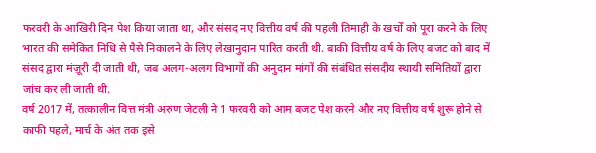फरवरी के आखिरी दिन पेश किया जाता था, और संसद नए वित्तीय वर्ष की पहली तिमाही के खर्चों को पूरा करने के लिए भारत की समेकित निधि से पैसे निकालने के लिए लेखानुदान पारित करती थी. बाकी वित्तीय वर्ष के लिए बजट को बाद में संसद द्वारा मंज़ूरी दी जाती थी, जब अलग-अलग विभागों की अनुदान मांगों की संबंधित संसदीय स्थायी समितियों द्वारा जांच कर ली जाती थी.
वर्ष 2017 में, तत्कालीन वित्त मंत्री अरुण जेटली ने 1 फरवरी को आम बजट पेश करने और नए वित्तीय वर्ष शुरू होने से काफी पहले, मार्च के अंत तक इसे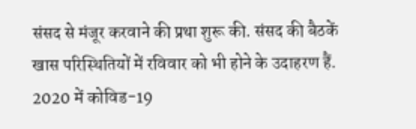संसद से मंजूर करवाने की प्रथा शुरू की. संसद की बैठकें खास परिस्थितियों में रविवार को भी होने के उदाहरण हैं. 2020 में कोविड-19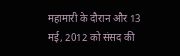महामारी के दौरान और 13 मई, 2012 को संसद की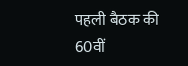पहली बैठक की 60वीं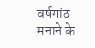वर्षगांठ मनाने के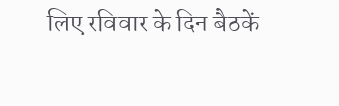लिए रविवार के दिन बैठकें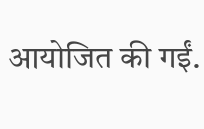आयोजित की गईं.